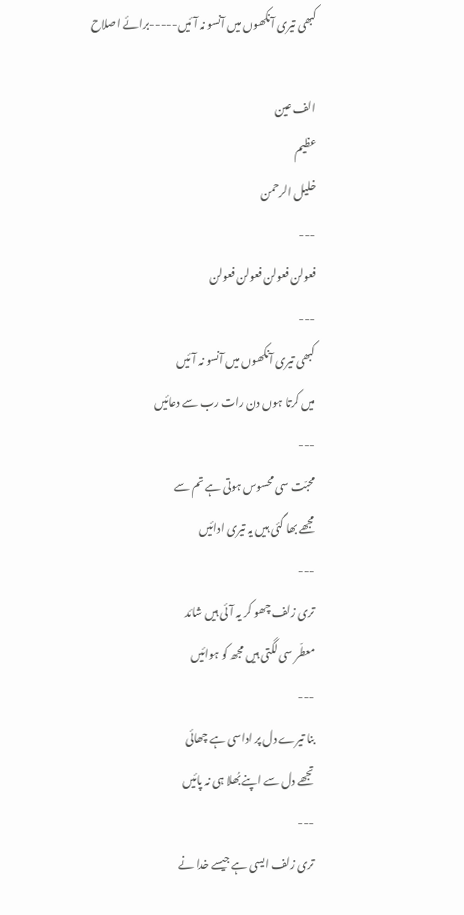کبھی تیری آنکھوں میں آنسو نہ آئیں-----برائے اصلاح

الف عین
عظیم
خلیل الرحمن
---
فعولن فعولن فعولن فعولن
---
کبھی تیری آنکھوں میں آنسو نہ آئیں
میں کرتا ہوں دن رات رب سے دعائیں
---
محبّت سی محسوس ہوتی ہے تم سے
مجھے بھا گئی ہیں یہ تیری ادائیں
---
تری زلف چھو کر یہ آئی ہیں شائد
معطّر سی لگتی ہیں مجھ کو ہوائیں
---
بنا تیرے دل پر اداسی ہے چھائی
تجھے دل سے اپنے بُھلا ہی نہ پائیں
---
تری زلف ایسی ہے جیسے خدا نے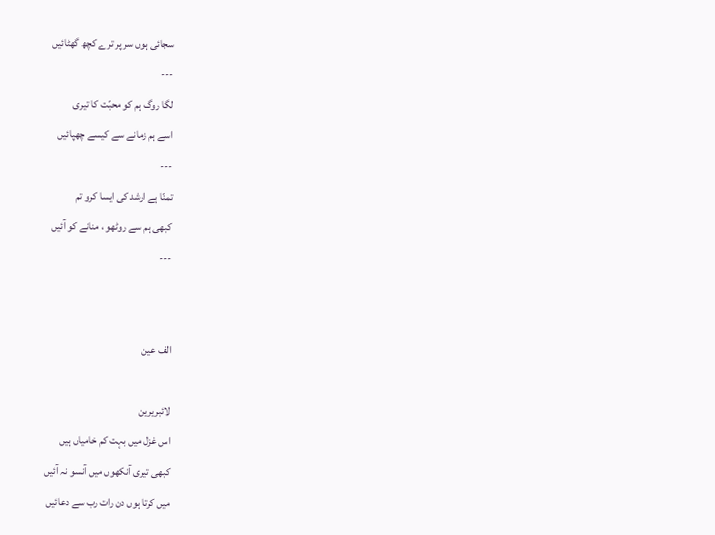سجائی ہوں سر پر ترے کچھ گھٹائیں
---
لگا روگ ہم کو محبّت کا تیری
اسے ہم زمانے سے کیسے چھپائیں
---
تمنّا ہے ارشد کی ایسا کرو تم
کبھی ہم سے روٹھو ، منانے کو آئیں
---


الف عین

لائبریرین
اس غزل میں بہت کم خامیاں ہیں
کبھی تیری آنکھوں میں آنسو نہ آئیں
میں کرتا ہوں دن رات رب سے دعائیں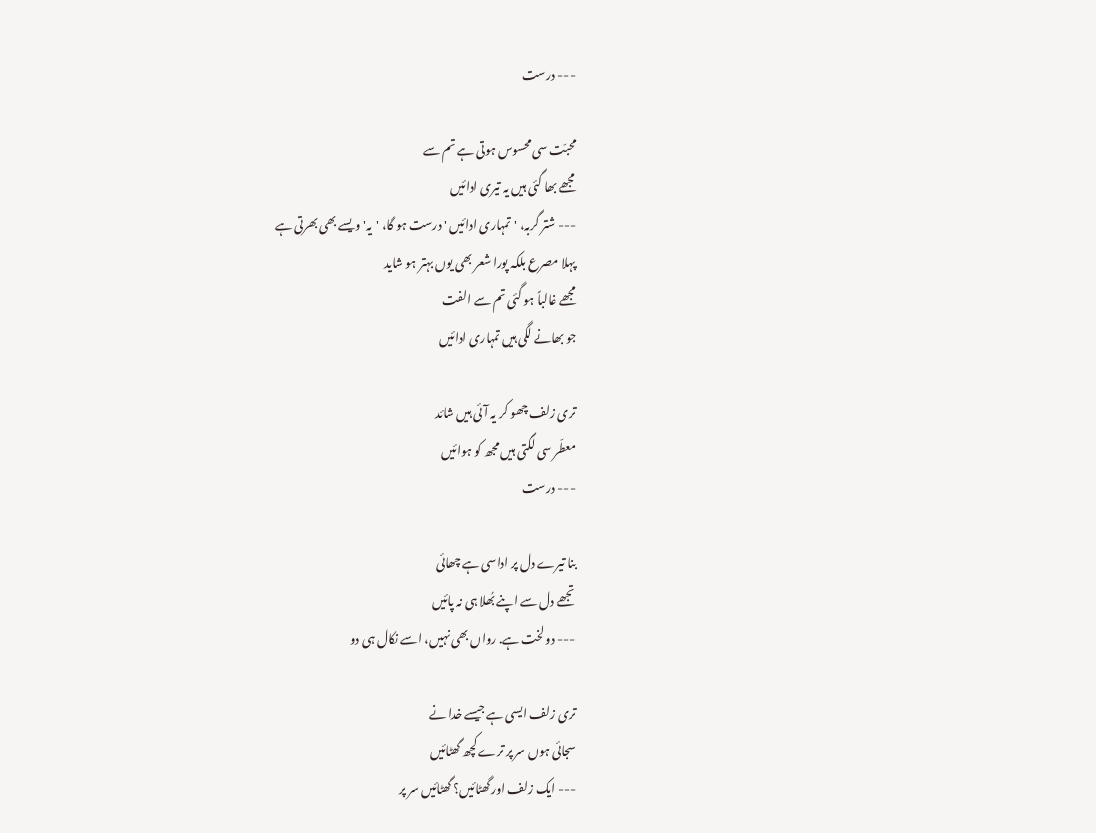--- درست

محبّت سی محسوس ہوتی ہے تم سے
مجھے بھا گئی ہیں یہ تیری ادائیں
--- شتر گربہ، 'تمہاری ادائیں ' درست ہو گا، 'یہ' ویسے بھی بھرتی ہے
پہلا مصرع بلکہ پورا شعر بھی یوں بہتر ہو شاید
مجھے غالباً ہو گئی تم سے الفت
جو بھانے لگی ہیں تمہاری ادائیں

تری زلف چھو کر یہ آئی ہیں شائد
معطّر سی لگتی ہیں مجھ کو ہوائیں
--- درست

بنا تیرے دل پر اداسی ہے چھائی
تجھے دل سے اپنے بُھلا ہی نہ پائیں
--- دو لخت ہے. رواں بھی نہیں، اسے نکال ہی دو

تری زلف ایسی ہے جیسے خدا نے
سجائی ہوں سر پر ترے کچھ گھٹائیں
--- ایک زلف اور گھٹائیں؟ گھٹائیں سر پر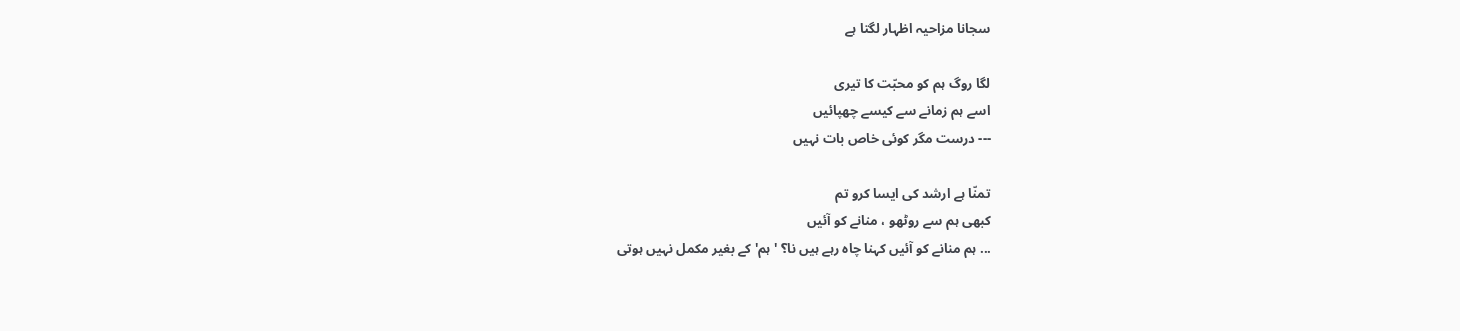سجانا مزاحیہ اظہار لگتا ہے

لگا روگ ہم کو محبّت کا تیری
اسے ہم زمانے سے کیسے چھپائیں
--- درست مگر کوئی خاص بات نہیں

تمنّا ہے ارشد کی ایسا کرو تم
کبھی ہم سے روٹھو ، منانے کو آئیں
... ہم منانے کو آئیں کہنا چاہ رہے ہیں نا؟ 'ہم' کے بغیر مکمل نہیں ہوتی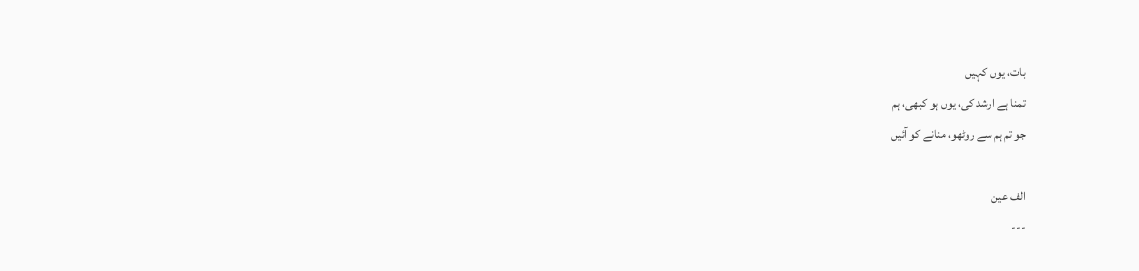بات، یوں کہیں
تمنا ہے ارشد کی، یوں ہو کبھی، ہم
جو تم ہم سے روٹھو، منانے کو آئیں

الف عین
---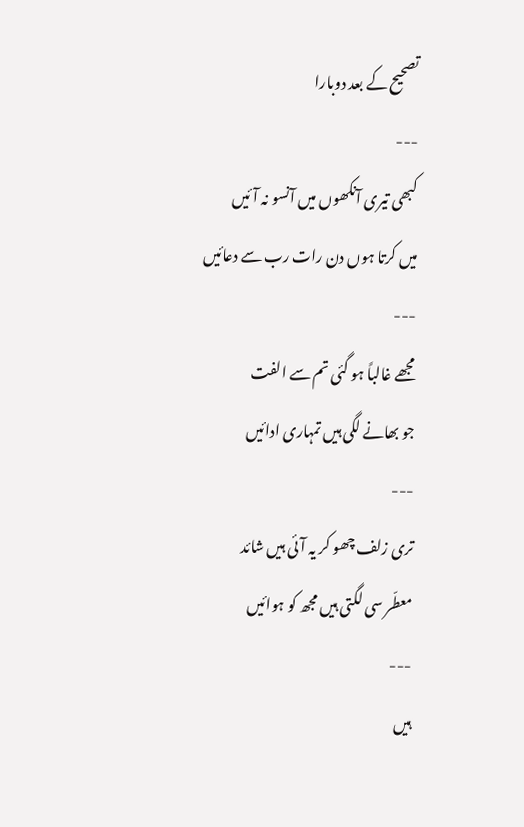تصحیح کے بعد دوبارا
---
کبھی تیری آنکھوں میں آنسو نہ آئیں
میں کرتا ہوں دن رات رب سے دعائیں
---
مجھے غالباً ہو گئی تم سے الفت
جو بھانے لگی ہیں تمہاری ادائیں
---
تری زلف چھو کر یہ آئی ہیں شائد
معطّر سی لگتی ہیں مجھ کو ہوائیں
---
ہیں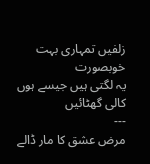زلفیں تمہاری بہت خوبصورت
یہ لگتی ہیں جیسے ہوں کالی گھٹائیں
---
مرض عشق کا مار ڈالے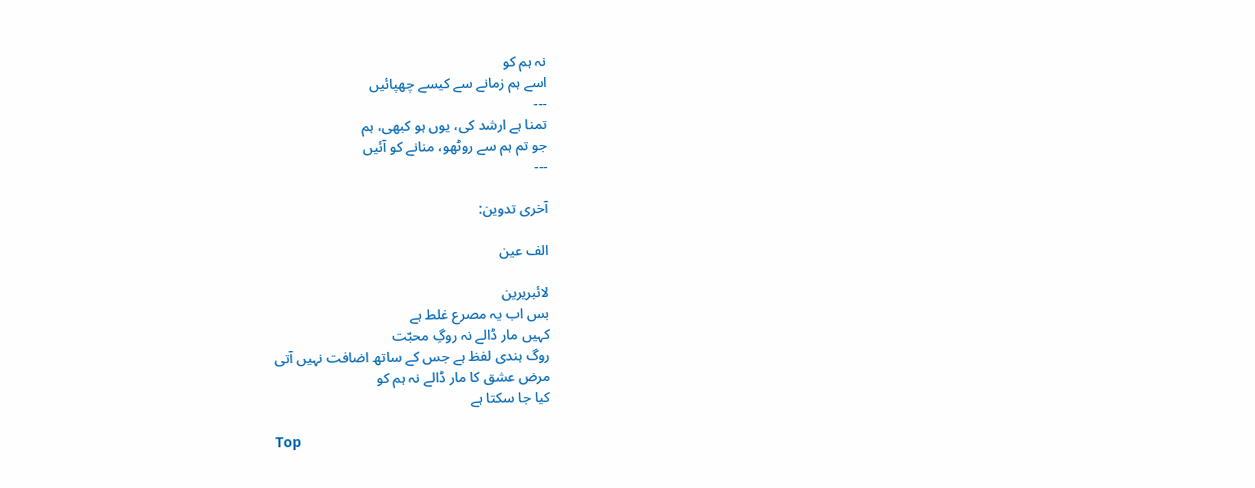نہ ہم کو
اسے ہم زمانے سے کیسے چھپائیں
---
تمنا ہے ارشد کی، یوں ہو کبھی، ہم
جو تم ہم سے روٹھو، منانے کو آئیں
---

آخری تدوین:

الف عین

لائبریرین
بس اب یہ مصرع غلط ہے
کہیں مار ڈالے نہ روگِ محبّت
روگ ہندی لفظ ہے جس کے ساتھ اضافت نہیں آتی
مرض عشق کا مار ڈالے نہ ہم کو
کیا جا سکتا ہے

Top